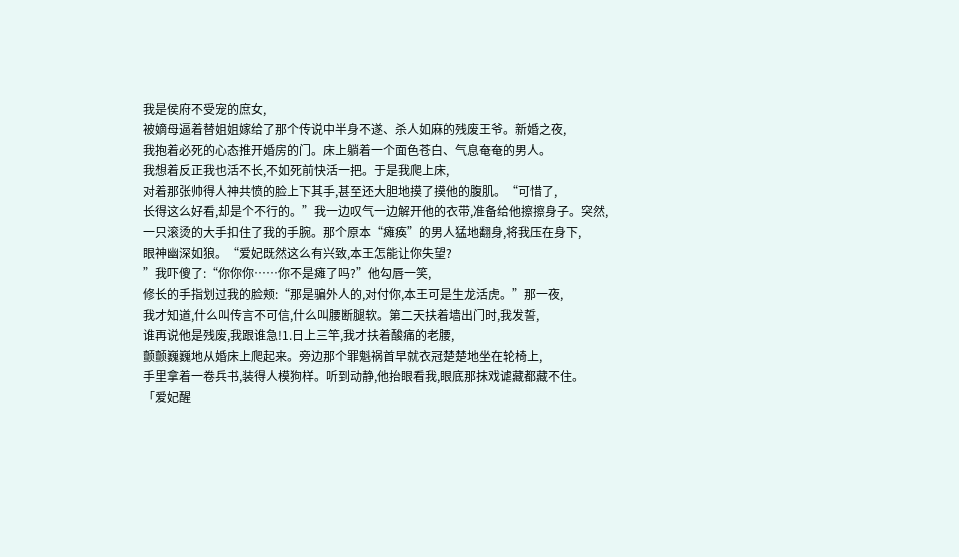我是侯府不受宠的庶女,
被嫡母逼着替姐姐嫁给了那个传说中半身不遂、杀人如麻的残废王爷。新婚之夜,
我抱着必死的心态推开婚房的门。床上躺着一个面色苍白、气息奄奄的男人。
我想着反正我也活不长,不如死前快活一把。于是我爬上床,
对着那张帅得人神共愤的脸上下其手,甚至还大胆地摸了摸他的腹肌。“可惜了,
长得这么好看,却是个不行的。”我一边叹气一边解开他的衣带,准备给他擦擦身子。突然,
一只滚烫的大手扣住了我的手腕。那个原本“瘫痪”的男人猛地翻身,将我压在身下,
眼神幽深如狼。“爱妃既然这么有兴致,本王怎能让你失望?
”我吓傻了:“你你你……你不是瘫了吗?”他勾唇一笑,
修长的手指划过我的脸颊:“那是骗外人的,对付你,本王可是生龙活虎。”那一夜,
我才知道,什么叫传言不可信,什么叫腰断腿软。第二天扶着墙出门时,我发誓,
谁再说他是残废,我跟谁急!1.日上三竿,我才扶着酸痛的老腰,
颤颤巍巍地从婚床上爬起来。旁边那个罪魁祸首早就衣冠楚楚地坐在轮椅上,
手里拿着一卷兵书,装得人模狗样。听到动静,他抬眼看我,眼底那抹戏谑藏都藏不住。
「爱妃醒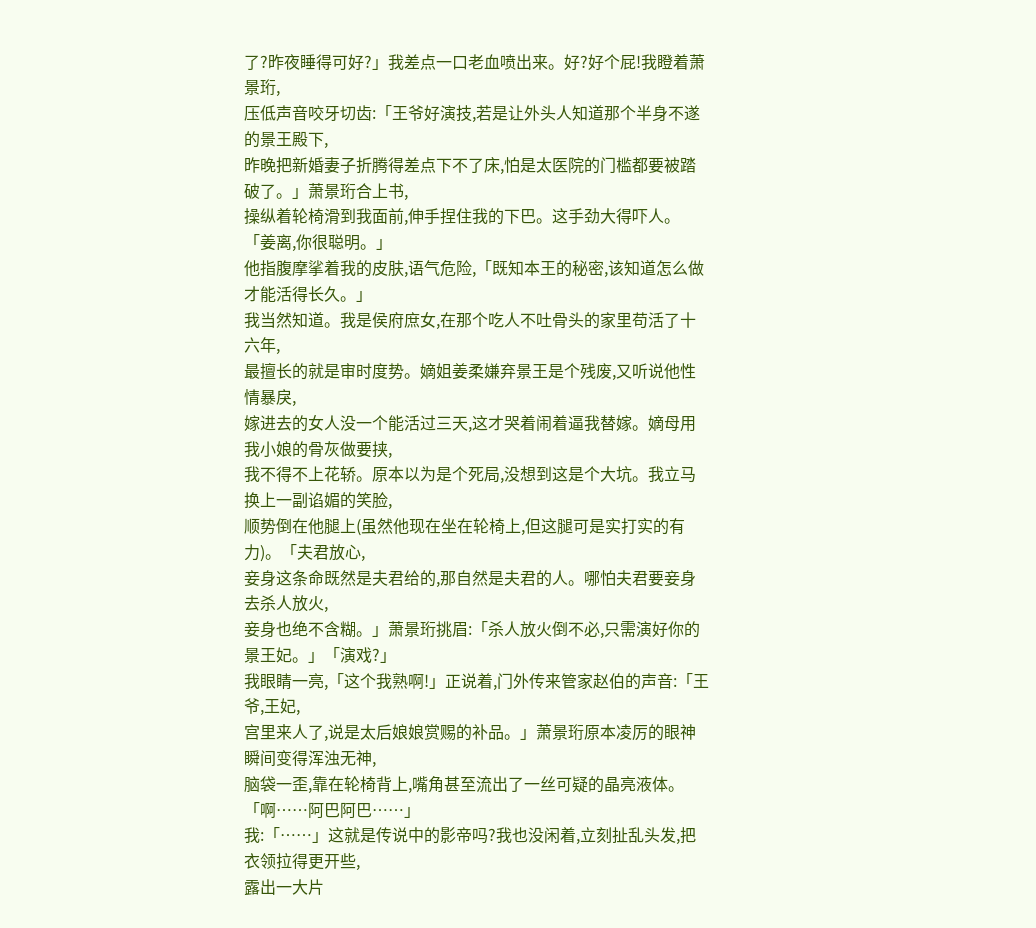了?昨夜睡得可好?」我差点一口老血喷出来。好?好个屁!我瞪着萧景珩,
压低声音咬牙切齿:「王爷好演技,若是让外头人知道那个半身不遂的景王殿下,
昨晚把新婚妻子折腾得差点下不了床,怕是太医院的门槛都要被踏破了。」萧景珩合上书,
操纵着轮椅滑到我面前,伸手捏住我的下巴。这手劲大得吓人。「姜离,你很聪明。」
他指腹摩挲着我的皮肤,语气危险,「既知本王的秘密,该知道怎么做才能活得长久。」
我当然知道。我是侯府庶女,在那个吃人不吐骨头的家里苟活了十六年,
最擅长的就是审时度势。嫡姐姜柔嫌弃景王是个残废,又听说他性情暴戾,
嫁进去的女人没一个能活过三天,这才哭着闹着逼我替嫁。嫡母用我小娘的骨灰做要挟,
我不得不上花轿。原本以为是个死局,没想到这是个大坑。我立马换上一副谄媚的笑脸,
顺势倒在他腿上(虽然他现在坐在轮椅上,但这腿可是实打实的有力)。「夫君放心,
妾身这条命既然是夫君给的,那自然是夫君的人。哪怕夫君要妾身去杀人放火,
妾身也绝不含糊。」萧景珩挑眉:「杀人放火倒不必,只需演好你的景王妃。」「演戏?」
我眼睛一亮,「这个我熟啊!」正说着,门外传来管家赵伯的声音:「王爷,王妃,
宫里来人了,说是太后娘娘赏赐的补品。」萧景珩原本凌厉的眼神瞬间变得浑浊无神,
脑袋一歪,靠在轮椅背上,嘴角甚至流出了一丝可疑的晶亮液体。「啊……阿巴阿巴……」
我:「……」这就是传说中的影帝吗?我也没闲着,立刻扯乱头发,把衣领拉得更开些,
露出一大片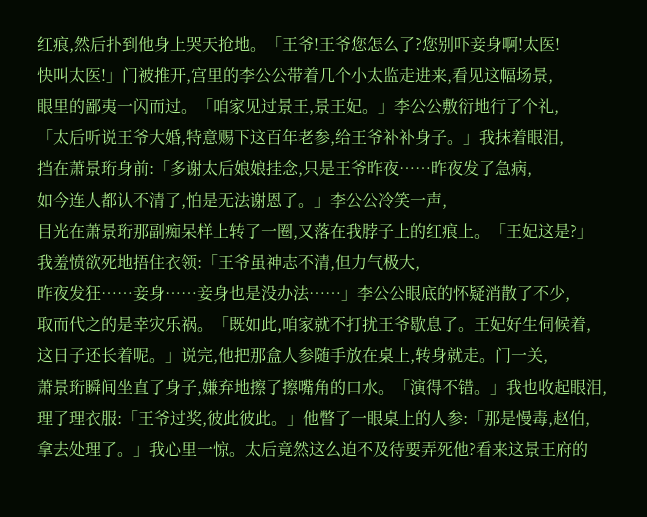红痕,然后扑到他身上哭天抢地。「王爷!王爷您怎么了?您别吓妾身啊!太医!
快叫太医!」门被推开,宫里的李公公带着几个小太监走进来,看见这幅场景,
眼里的鄙夷一闪而过。「咱家见过景王,景王妃。」李公公敷衍地行了个礼,
「太后听说王爷大婚,特意赐下这百年老参,给王爷补补身子。」我抹着眼泪,
挡在萧景珩身前:「多谢太后娘娘挂念,只是王爷昨夜……昨夜发了急病,
如今连人都认不清了,怕是无法谢恩了。」李公公冷笑一声,
目光在萧景珩那副痴呆样上转了一圈,又落在我脖子上的红痕上。「王妃这是?」
我羞愤欲死地捂住衣领:「王爷虽神志不清,但力气极大,
昨夜发狂……妾身……妾身也是没办法……」李公公眼底的怀疑消散了不少,
取而代之的是幸灾乐祸。「既如此,咱家就不打扰王爷歇息了。王妃好生伺候着,
这日子还长着呢。」说完,他把那盒人参随手放在桌上,转身就走。门一关,
萧景珩瞬间坐直了身子,嫌弃地擦了擦嘴角的口水。「演得不错。」我也收起眼泪,
理了理衣服:「王爷过奖,彼此彼此。」他瞥了一眼桌上的人参:「那是慢毒,赵伯,
拿去处理了。」我心里一惊。太后竟然这么迫不及待要弄死他?看来这景王府的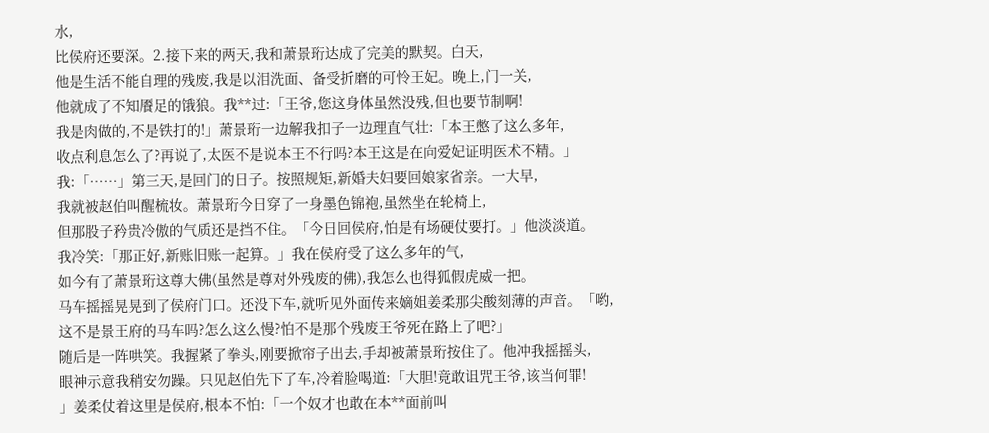水,
比侯府还要深。2.接下来的两天,我和萧景珩达成了完美的默契。白天,
他是生活不能自理的残废,我是以泪洗面、备受折磨的可怜王妃。晚上,门一关,
他就成了不知餍足的饿狼。我**过:「王爷,您这身体虽然没残,但也要节制啊!
我是肉做的,不是铁打的!」萧景珩一边解我扣子一边理直气壮:「本王憋了这么多年,
收点利息怎么了?再说了,太医不是说本王不行吗?本王这是在向爱妃证明医术不精。」
我:「……」第三天,是回门的日子。按照规矩,新婚夫妇要回娘家省亲。一大早,
我就被赵伯叫醒梳妆。萧景珩今日穿了一身墨色锦袍,虽然坐在轮椅上,
但那股子矜贵冷傲的气质还是挡不住。「今日回侯府,怕是有场硬仗要打。」他淡淡道。
我冷笑:「那正好,新账旧账一起算。」我在侯府受了这么多年的气,
如今有了萧景珩这尊大佛(虽然是尊对外残废的佛),我怎么也得狐假虎威一把。
马车摇摇晃晃到了侯府门口。还没下车,就听见外面传来嫡姐姜柔那尖酸刻薄的声音。「哟,
这不是景王府的马车吗?怎么这么慢?怕不是那个残废王爷死在路上了吧?」
随后是一阵哄笑。我握紧了拳头,刚要掀帘子出去,手却被萧景珩按住了。他冲我摇摇头,
眼神示意我稍安勿躁。只见赵伯先下了车,冷着脸喝道:「大胆!竟敢诅咒王爷,该当何罪!
」姜柔仗着这里是侯府,根本不怕:「一个奴才也敢在本**面前叫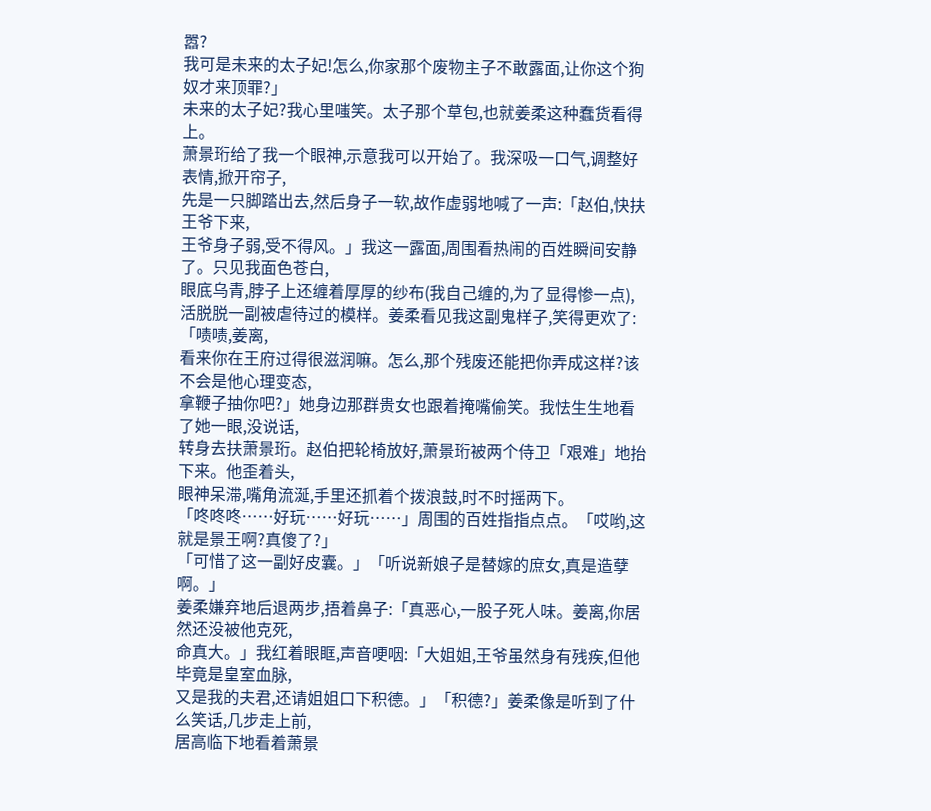嚣?
我可是未来的太子妃!怎么,你家那个废物主子不敢露面,让你这个狗奴才来顶罪?」
未来的太子妃?我心里嗤笑。太子那个草包,也就姜柔这种蠢货看得上。
萧景珩给了我一个眼神,示意我可以开始了。我深吸一口气,调整好表情,掀开帘子,
先是一只脚踏出去,然后身子一软,故作虚弱地喊了一声:「赵伯,快扶王爷下来,
王爷身子弱,受不得风。」我这一露面,周围看热闹的百姓瞬间安静了。只见我面色苍白,
眼底乌青,脖子上还缠着厚厚的纱布(我自己缠的,为了显得惨一点),
活脱脱一副被虐待过的模样。姜柔看见我这副鬼样子,笑得更欢了:「啧啧,姜离,
看来你在王府过得很滋润嘛。怎么,那个残废还能把你弄成这样?该不会是他心理变态,
拿鞭子抽你吧?」她身边那群贵女也跟着掩嘴偷笑。我怯生生地看了她一眼,没说话,
转身去扶萧景珩。赵伯把轮椅放好,萧景珩被两个侍卫「艰难」地抬下来。他歪着头,
眼神呆滞,嘴角流涎,手里还抓着个拨浪鼓,时不时摇两下。
「咚咚咚……好玩……好玩……」周围的百姓指指点点。「哎哟,这就是景王啊?真傻了?」
「可惜了这一副好皮囊。」「听说新娘子是替嫁的庶女,真是造孽啊。」
姜柔嫌弃地后退两步,捂着鼻子:「真恶心,一股子死人味。姜离,你居然还没被他克死,
命真大。」我红着眼眶,声音哽咽:「大姐姐,王爷虽然身有残疾,但他毕竟是皇室血脉,
又是我的夫君,还请姐姐口下积德。」「积德?」姜柔像是听到了什么笑话,几步走上前,
居高临下地看着萧景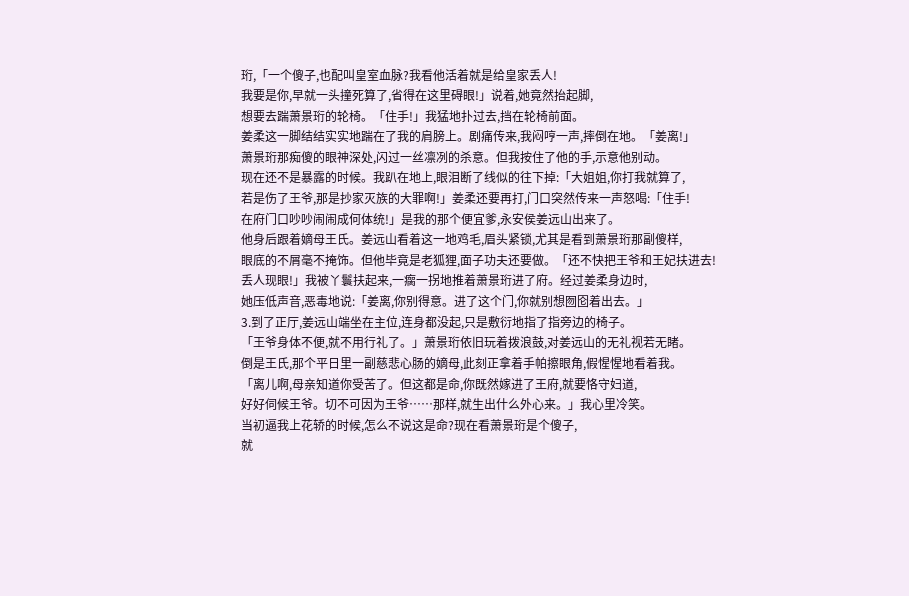珩,「一个傻子,也配叫皇室血脉?我看他活着就是给皇家丢人!
我要是你,早就一头撞死算了,省得在这里碍眼!」说着,她竟然抬起脚,
想要去踹萧景珩的轮椅。「住手!」我猛地扑过去,挡在轮椅前面。
姜柔这一脚结结实实地踹在了我的肩膀上。剧痛传来,我闷哼一声,摔倒在地。「姜离!」
萧景珩那痴傻的眼神深处,闪过一丝凛冽的杀意。但我按住了他的手,示意他别动。
现在还不是暴露的时候。我趴在地上,眼泪断了线似的往下掉:「大姐姐,你打我就算了,
若是伤了王爷,那是抄家灭族的大罪啊!」姜柔还要再打,门口突然传来一声怒喝:「住手!
在府门口吵吵闹闹成何体统!」是我的那个便宜爹,永安侯姜远山出来了。
他身后跟着嫡母王氏。姜远山看着这一地鸡毛,眉头紧锁,尤其是看到萧景珩那副傻样,
眼底的不屑毫不掩饰。但他毕竟是老狐狸,面子功夫还要做。「还不快把王爷和王妃扶进去!
丢人现眼!」我被丫鬟扶起来,一瘸一拐地推着萧景珩进了府。经过姜柔身边时,
她压低声音,恶毒地说:「姜离,你别得意。进了这个门,你就别想囫囵着出去。」
3.到了正厅,姜远山端坐在主位,连身都没起,只是敷衍地指了指旁边的椅子。
「王爷身体不便,就不用行礼了。」萧景珩依旧玩着拨浪鼓,对姜远山的无礼视若无睹。
倒是王氏,那个平日里一副慈悲心肠的嫡母,此刻正拿着手帕擦眼角,假惺惺地看着我。
「离儿啊,母亲知道你受苦了。但这都是命,你既然嫁进了王府,就要恪守妇道,
好好伺候王爷。切不可因为王爷……那样,就生出什么外心来。」我心里冷笑。
当初逼我上花轿的时候,怎么不说这是命?现在看萧景珩是个傻子,
就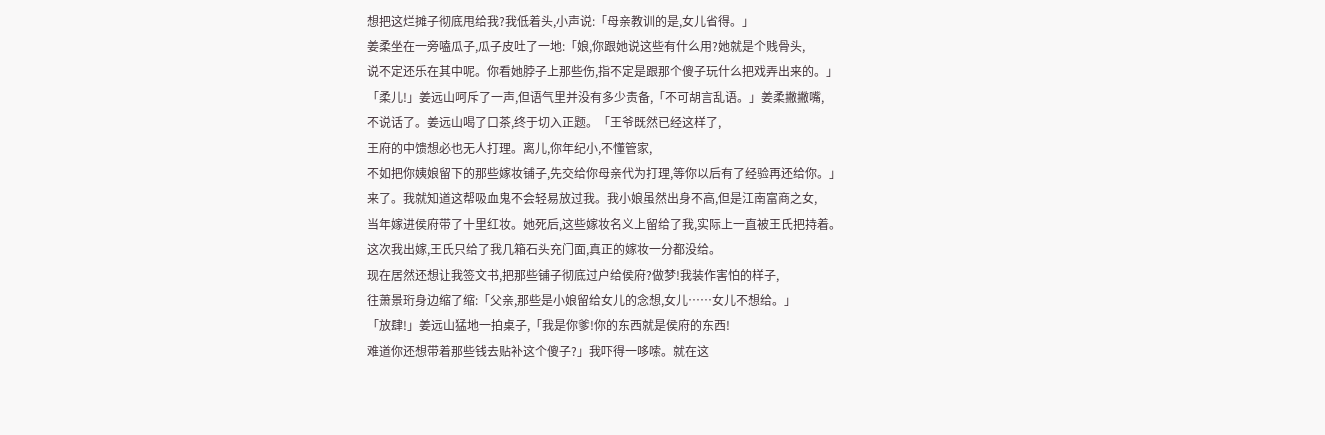想把这烂摊子彻底甩给我?我低着头,小声说:「母亲教训的是,女儿省得。」
姜柔坐在一旁嗑瓜子,瓜子皮吐了一地:「娘,你跟她说这些有什么用?她就是个贱骨头,
说不定还乐在其中呢。你看她脖子上那些伤,指不定是跟那个傻子玩什么把戏弄出来的。」
「柔儿!」姜远山呵斥了一声,但语气里并没有多少责备,「不可胡言乱语。」姜柔撇撇嘴,
不说话了。姜远山喝了口茶,终于切入正题。「王爷既然已经这样了,
王府的中馈想必也无人打理。离儿,你年纪小,不懂管家,
不如把你姨娘留下的那些嫁妆铺子,先交给你母亲代为打理,等你以后有了经验再还给你。」
来了。我就知道这帮吸血鬼不会轻易放过我。我小娘虽然出身不高,但是江南富商之女,
当年嫁进侯府带了十里红妆。她死后,这些嫁妆名义上留给了我,实际上一直被王氏把持着。
这次我出嫁,王氏只给了我几箱石头充门面,真正的嫁妆一分都没给。
现在居然还想让我签文书,把那些铺子彻底过户给侯府?做梦!我装作害怕的样子,
往萧景珩身边缩了缩:「父亲,那些是小娘留给女儿的念想,女儿……女儿不想给。」
「放肆!」姜远山猛地一拍桌子,「我是你爹!你的东西就是侯府的东西!
难道你还想带着那些钱去贴补这个傻子?」我吓得一哆嗦。就在这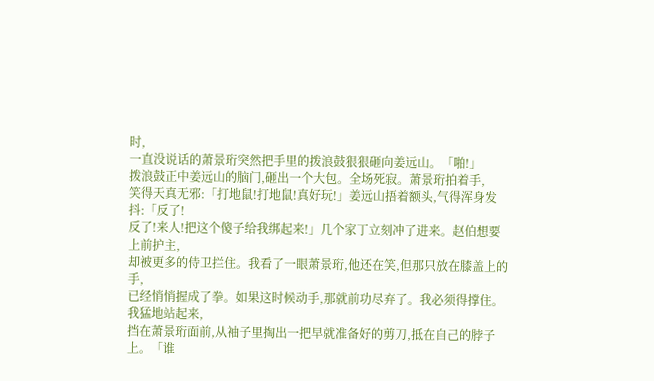时,
一直没说话的萧景珩突然把手里的拨浪鼓狠狠砸向姜远山。「啪!」
拨浪鼓正中姜远山的脑门,砸出一个大包。全场死寂。萧景珩拍着手,
笑得天真无邪:「打地鼠!打地鼠!真好玩!」姜远山捂着额头,气得浑身发抖:「反了!
反了!来人!把这个傻子给我绑起来!」几个家丁立刻冲了进来。赵伯想要上前护主,
却被更多的侍卫拦住。我看了一眼萧景珩,他还在笑,但那只放在膝盖上的手,
已经悄悄握成了拳。如果这时候动手,那就前功尽弃了。我必须得撑住。我猛地站起来,
挡在萧景珩面前,从袖子里掏出一把早就准备好的剪刀,抵在自己的脖子上。「谁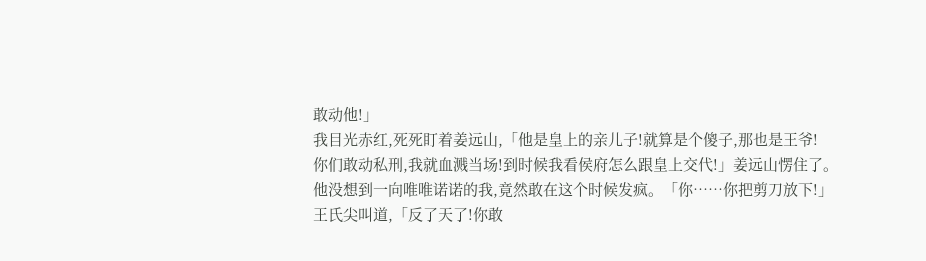敢动他!」
我目光赤红,死死盯着姜远山,「他是皇上的亲儿子!就算是个傻子,那也是王爷!
你们敢动私刑,我就血溅当场!到时候我看侯府怎么跟皇上交代!」姜远山愣住了。
他没想到一向唯唯诺诺的我,竟然敢在这个时候发疯。「你……你把剪刀放下!」
王氏尖叫道,「反了天了!你敢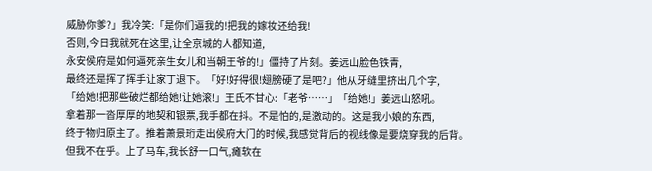威胁你爹?」我冷笑:「是你们逼我的!把我的嫁妆还给我!
否则,今日我就死在这里,让全京城的人都知道,
永安侯府是如何逼死亲生女儿和当朝王爷的!」僵持了片刻。姜远山脸色铁青,
最终还是挥了挥手让家丁退下。「好!好得很!翅膀硬了是吧?」他从牙缝里挤出几个字,
「给她!把那些破烂都给她!让她滚!」王氏不甘心:「老爷……」「给她!」姜远山怒吼。
拿着那一沓厚厚的地契和银票,我手都在抖。不是怕的,是激动的。这是我小娘的东西,
终于物归原主了。推着萧景珩走出侯府大门的时候,我感觉背后的视线像是要烧穿我的后背。
但我不在乎。上了马车,我长舒一口气,瘫软在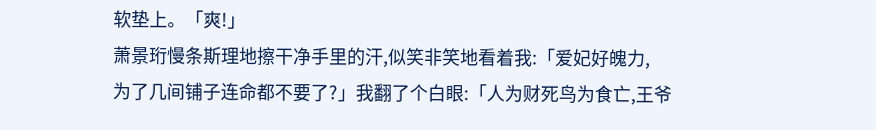软垫上。「爽!」
萧景珩慢条斯理地擦干净手里的汗,似笑非笑地看着我:「爱妃好魄力,
为了几间铺子连命都不要了?」我翻了个白眼:「人为财死鸟为食亡,王爷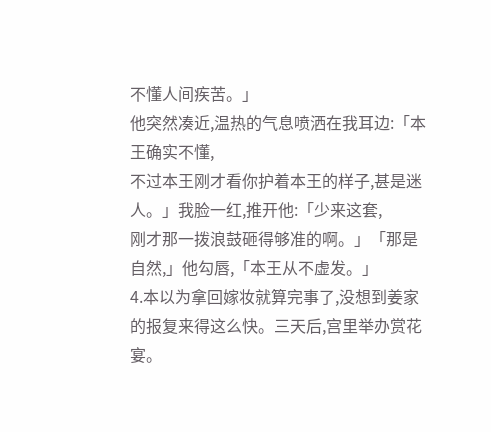不懂人间疾苦。」
他突然凑近,温热的气息喷洒在我耳边:「本王确实不懂,
不过本王刚才看你护着本王的样子,甚是迷人。」我脸一红,推开他:「少来这套,
刚才那一拨浪鼓砸得够准的啊。」「那是自然,」他勾唇,「本王从不虚发。」
4.本以为拿回嫁妆就算完事了,没想到姜家的报复来得这么快。三天后,宫里举办赏花宴。